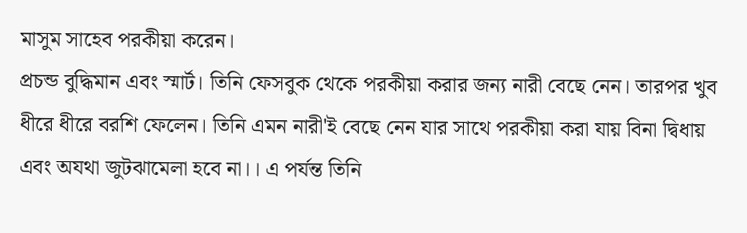মাসুম সাহেব পরকীয়া করেন।
প্রচন্ড বুদ্ধিমান এবং স্মার্ট। তিনি ফেসবুক থেকে পরকীয়া করার জন্য নারী বেছে নেন। তারপর খুব ধীরে ধীরে বরশি ফেলেন। তিনি এমন নারী'ই বেছে নেন যার সাথে পরকীয়া করা যায় বিনা দ্বিধায় এবং অযথা জুটঝামেলা হবে না।। এ পর্যন্ত তিনি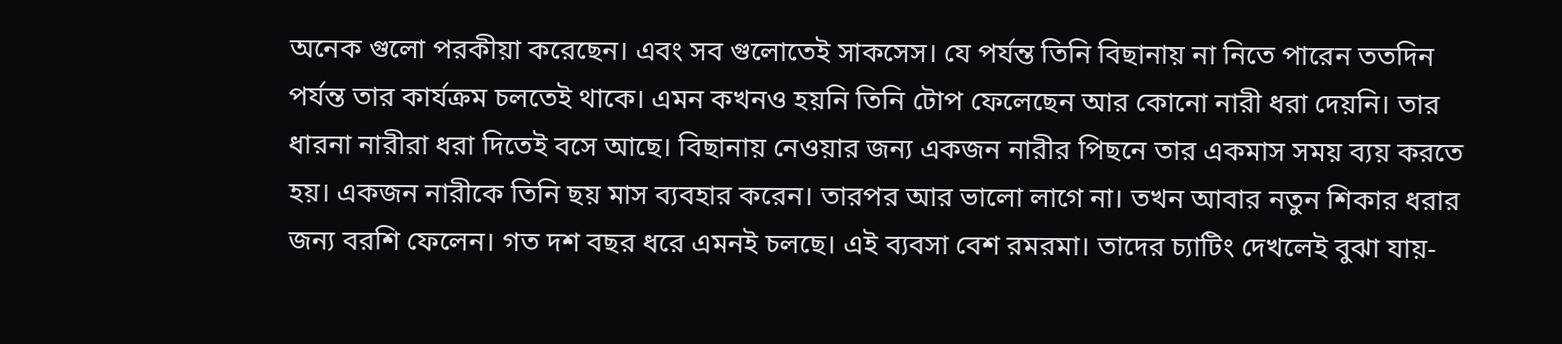অনেক গুলো পরকীয়া করেছেন। এবং সব গুলোতেই সাকসেস। যে পর্যন্ত তিনি বিছানায় না নিতে পারেন ততদিন পর্যন্ত তার কার্যক্রম চলতেই থাকে। এমন কখনও হয়নি তিনি টোপ ফেলেছেন আর কোনো নারী ধরা দেয়নি। তার ধারনা নারীরা ধরা দিতেই বসে আছে। বিছানায় নেওয়ার জন্য একজন নারীর পিছনে তার একমাস সময় ব্যয় করতে হয়। একজন নারীকে তিনি ছয় মাস ব্যবহার করেন। তারপর আর ভালো লাগে না। তখন আবার নতুন শিকার ধরার জন্য বরশি ফেলেন। গত দশ বছর ধরে এমনই চলছে। এই ব্যবসা বেশ রমরমা। তাদের চ্যাটিং দেখলেই বুঝা যায়-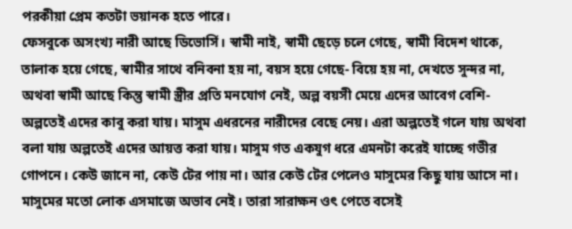পরকীয়া প্রেম কতটা ভয়ানক হতে পারে।
ফেসবুকে অসংখ্য নারী আছে ডিভোর্সি। স্বামী নাই, স্বামী ছেড়ে চলে গেছে, স্বামী বিদেশ থাকে, তালাক হয়ে গেছে, স্বামীর সাথে বনিবনা হয় না, বয়স হয়ে গেছে- বিয়ে হয় না, দেখতে সুন্দর না, অথবা স্বামী আছে কিন্তু স্বামী স্ত্রীর প্রতি মনযোগ নেই, অল্প বয়সী মেয়ে এদের আবেগ বেশি- অল্পতেই এদের কাবু করা যায়। মাসুম এধরনের নারীদের বেছে নেয়। এরা অল্পতেই গলে যায় অথবা বলা যায় অল্পতেই এদের আয়ত্ত করা যায়। মাসুম গত একযুগ ধরে এমনটা করেই যাচ্ছে গভীর গোপনে। কেউ জানে না, কেউ টের পায় না। আর কেউ টের পেলেও মাসুমের কিছু যায় আসে না। মাসুমের মতো লোক এসমাজে অভাব নেই। তারা সারাক্ষন ওৎ পেতে বসেই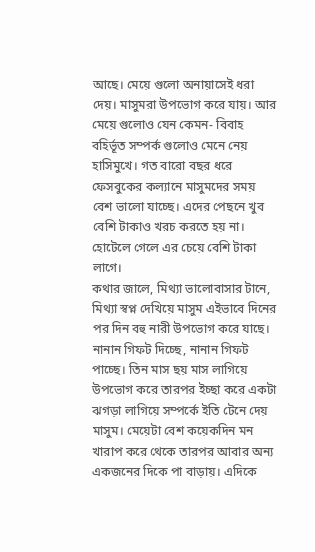আছে। মেয়ে গুলো অনায়াসেই ধরা দেয়। মাসুমরা উপভোগ করে যায়। আর মেয়ে গুলোও যেন কেমন- বিবাহ বহির্ভূত সম্পর্ক গুলোও মেনে নেয় হাসিমুখে। গত বারো বছর ধরে ফেসবুকের কল্যানে মাসুমদের সময় বেশ ভালো যাচ্ছে। এদের পেছনে খুব বেশি টাকাও খরচ করতে হয় না। হোটেলে গেলে এর চেয়ে বেশি টাকা লাগে।
কথার জালে, মিথ্যা ভালোবাসার টানে, মিথ্যা স্বপ্ন দেখিয়ে মাসুম এইভাবে দিনের পর দিন বহু নারী উপভোগ করে যাছে। নানান গিফট দিচ্ছে, নানান গিফট পাচ্ছে। তিন মাস ছয় মাস লাগিয়ে উপভোগ করে তারপর ইচ্ছা করে একটা ঝগড়া লাগিয়ে সম্পর্কে ইতি টেনে দেয় মাসুম। মেয়েটা বেশ কয়েকদিন মন খারাপ করে থেকে তারপর আবার অন্য একজনের দিকে পা বাড়ায়। এদিকে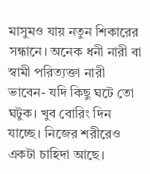মাসুমও যায় নতুন শিকারের সন্ধানে। অনেক ধনী নারী বা স্বামী পরিত্যক্তা নারী ভাবেন- যদি কিছু ঘটে তো ঘটুক। খুব বোরিং দিন যাচ্ছে। নিজের শরীরেও একটা চাহিদা আছে।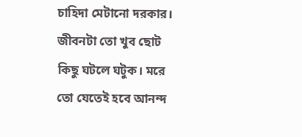চাহিদা মেটানো দরকার। জীবনটা তো খুব ছোট কিছু ঘটলে ঘটুক। মরে তো যেতেই হবে আনন্দ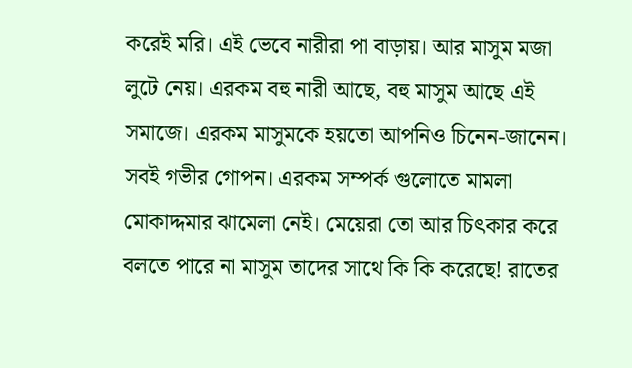করেই মরি। এই ভেবে নারীরা পা বাড়ায়। আর মাসুম মজা লুটে নেয়। এরকম বহু নারী আছে, বহু মাসুম আছে এই সমাজে। এরকম মাসুমকে হয়তো আপনিও চিনেন-জানেন। সবই গভীর গোপন। এরকম সম্পর্ক গুলোতে মামলা মোকাদ্দমার ঝামেলা নেই। মেয়েরা তো আর চিৎকার করে বলতে পারে না মাসুম তাদের সাথে কি কি করেছে! রাতের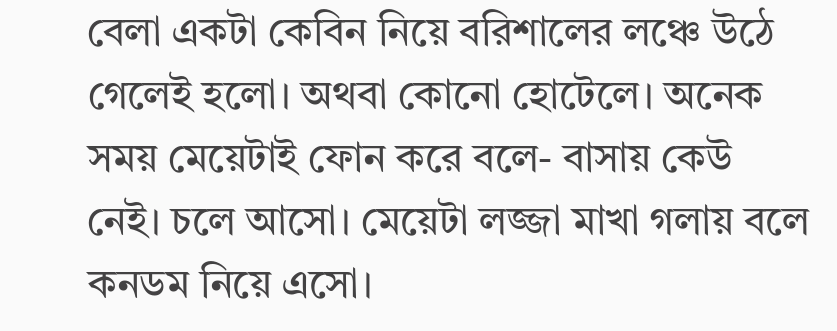বেলা একটা কেবিন নিয়ে বরিশালের লঞ্চে উঠে গেলেই হলো। অথবা কোনো হোটেলে। অনেক সময় মেয়েটাই ফোন করে বলে- বাসায় কেউ নেই। চলে আসো। মেয়েটা লজ্জা মাখা গলায় বলে কনডম নিয়ে এসো।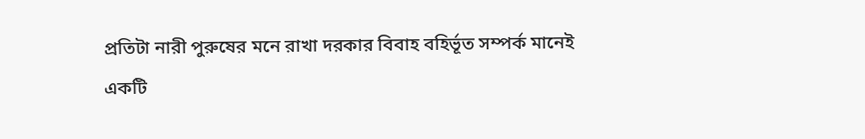প্রতিটা নারী পুরুষের মনে রাখা দরকার বিবাহ বহির্ভূত সম্পর্ক মানেই একটি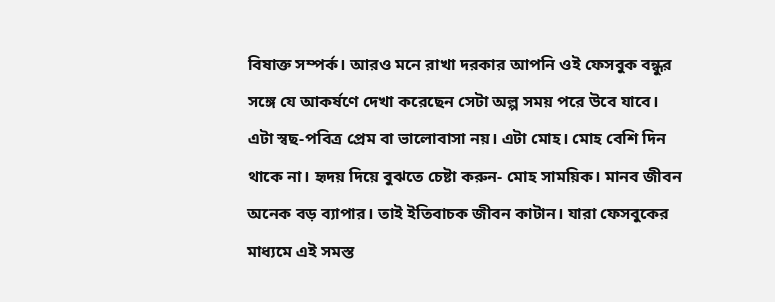বিষাক্ত সম্পর্ক। আরও মনে রাখা দরকার আপনি ওই ফেসবুক বন্ধুর সঙ্গে যে আকর্ষণে দেখা করেছেন সেটা অল্প সময় পরে উবে যাবে। এটা স্বছ-পবিত্র প্রেম বা ভালোবাসা নয়। এটা মোহ। মোহ বেশি দিন থাকে না। হৃদয় দিয়ে বুঝতে চেষ্টা করুন- মোহ সাময়িক। মানব জীবন অনেক বড় ব্যাপার। তাই ইতিবাচক জীবন কাটান। যারা ফেসবুকের মাধ্যমে এই সমস্ত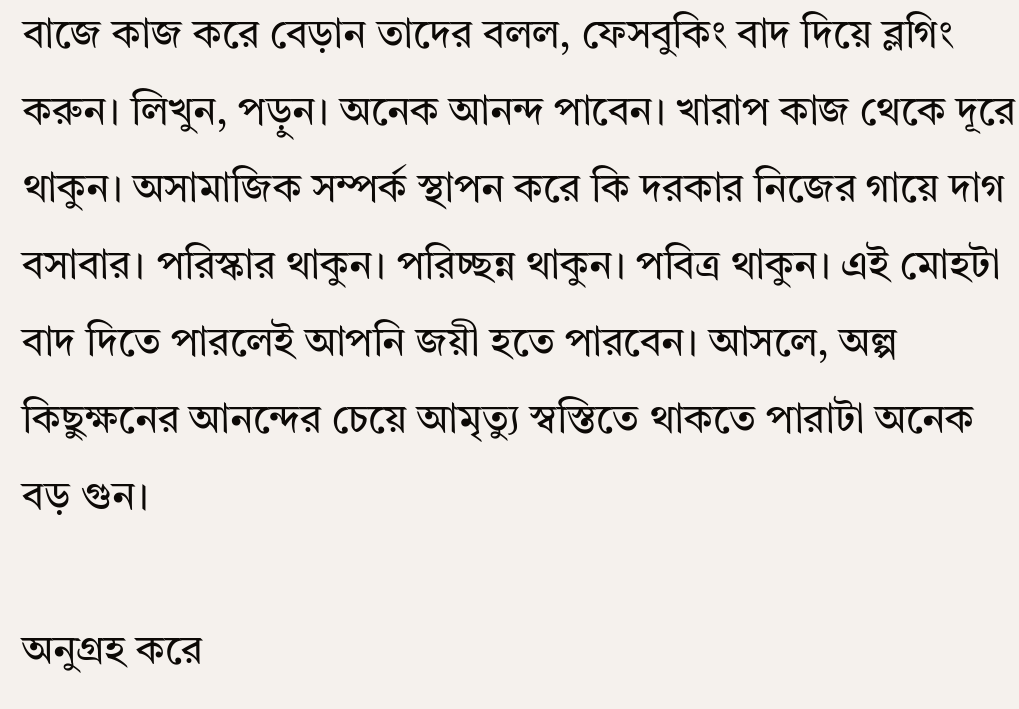বাজে কাজ করে বেড়ান তাদের বলল, ফেসবুকিং বাদ দিয়ে ব্লগিং করুন। লিখুন, পড়ুন। অনেক আনন্দ পাবেন। খারাপ কাজ থেকে দূরে থাকুন। অসামাজিক সম্পর্ক স্থাপন করে কি দরকার নিজের গায়ে দাগ বসাবার। পরিস্কার থাকুন। পরিচ্ছন্ন থাকুন। পবিত্র থাকুন। এই মোহটা বাদ দিতে পারলেই আপনি জয়ী হতে পারবেন। আসলে, অল্প কিছুক্ষনের আনন্দের চেয়ে আমৃত্যু স্বস্তিতে থাকতে পারাটা অনেক বড় গুন।

অনুগ্রহ করে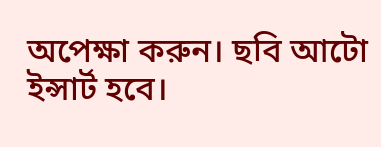অপেক্ষা করুন। ছবি আটো ইন্সার্ট হবে।